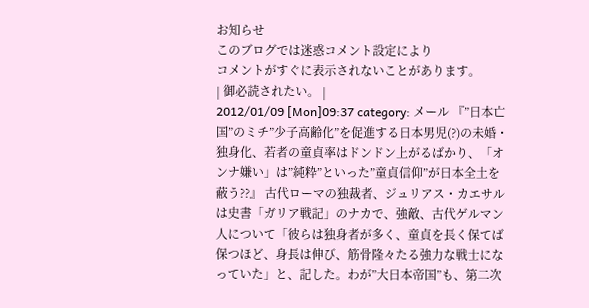お知らせ
このブログでは迷惑コメント設定により
コメントがすぐに表示されないことがあります。
| 御必読されたい。 |
2012/01/09 [Mon]09:37 category: メール 『”日本亡国”のミチ”少子高齢化”を促進する日本男児(?)の未婚・独身化、若者の童貞率はドンドン上がるばかり、「オンナ嫌い」は”純粋”といった”童貞信仰”が日本全土を蔽う??』 古代ローマの独裁者、ジュリアス・カエサルは史書「ガリア戦記」のナカで、強敵、古代ゲルマン人について「彼らは独身者が多く、童貞を長く保てば保つほど、身長は伸び、筋骨隆々たる強力な戦士になっていた」と、記した。わが”大日本帝国”も、第二次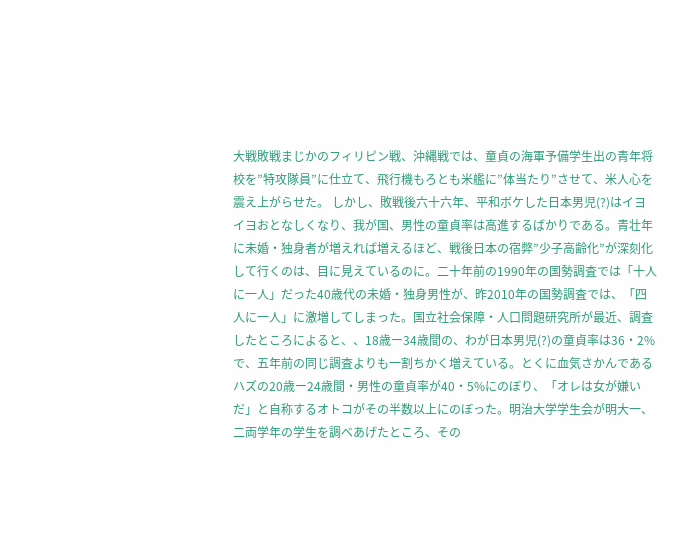大戦敗戦まじかのフィリピン戦、沖縄戦では、童貞の海軍予備学生出の青年将校を”特攻隊員”に仕立て、飛行機もろとも米艦に”体当たり”させて、米人心を震え上がらせた。 しかし、敗戦後六十六年、平和ボケした日本男児(?)はイヨイヨおとなしくなり、我が国、男性の童貞率は高進するばかりである。青壮年に未婚・独身者が増えれば増えるほど、戦後日本の宿弊”少子高齢化”が深刻化して行くのは、目に見えているのに。二十年前の1990年の国勢調査では「十人に一人」だった40歳代の未婚・独身男性が、昨2010年の国勢調査では、「四人に一人」に激増してしまった。国立社会保障・人口問題研究所が最近、調査したところによると、、18歳ー34歳間の、わが日本男児(?)の童貞率は36・2%で、五年前の同じ調査よりも一割ちかく増えている。とくに血気さかんであるハズの20歳ー24歳間・男性の童貞率が40・5%にのぼり、「オレは女が嫌いだ」と自称するオトコがその半数以上にのぼった。明治大学学生会が明大一、二両学年の学生を調べあげたところ、その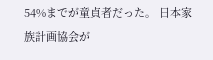54%までが童貞者だった。 日本家族計画協会が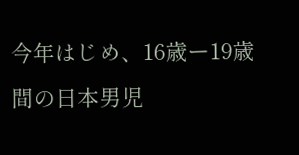今年はじめ、16歳ー19歳間の日本男児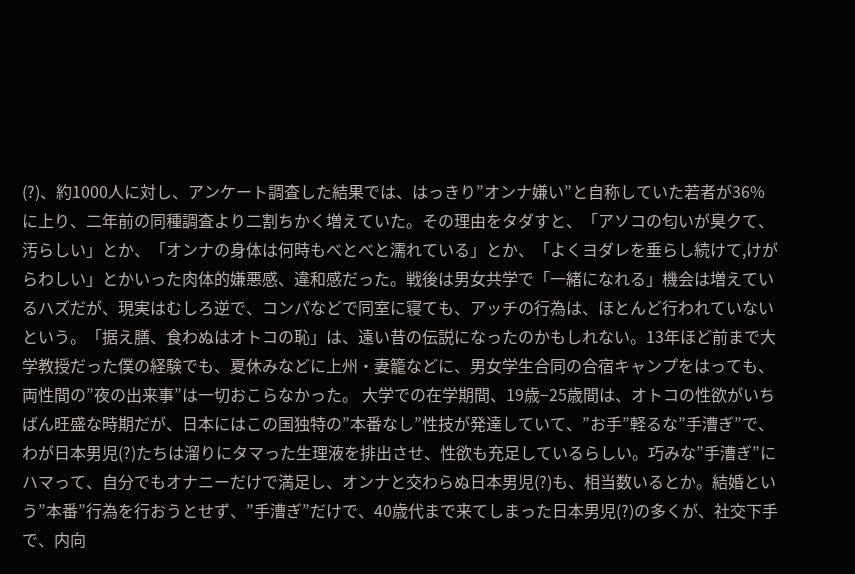(?)、約1000人に対し、アンケート調査した結果では、はっきり”オンナ嫌い”と自称していた若者が36%に上り、二年前の同種調査より二割ちかく増えていた。その理由をタダすと、「アソコの匂いが臭クて、汚らしい」とか、「オンナの身体は何時もべとべと濡れている」とか、「よくヨダレを垂らし続けて,けがらわしい」とかいった肉体的嫌悪感、違和感だった。戦後は男女共学で「一緒になれる」機会は増えているハズだが、現実はむしろ逆で、コンパなどで同室に寝ても、アッチの行為は、ほとんど行われていないという。「据え膳、食わぬはオトコの恥」は、遠い昔の伝説になったのかもしれない。13年ほど前まで大学教授だった僕の経験でも、夏休みなどに上州・妻籠などに、男女学生合同の合宿キャンプをはっても、両性間の”夜の出来事”は一切おこらなかった。 大学での在学期間、19歳−25歳間は、オトコの性欲がいちばん旺盛な時期だが、日本にはこの国独特の”本番なし”性技が発達していて、”お手”軽るな”手漕ぎ”で、わが日本男児(?)たちは溜りにタマった生理液を排出させ、性欲も充足しているらしい。巧みな”手漕ぎ”にハマって、自分でもオナニーだけで満足し、オンナと交わらぬ日本男児(?)も、相当数いるとか。結婚という”本番”行為を行おうとせず、”手漕ぎ”だけで、40歳代まで来てしまった日本男児(?)の多くが、社交下手で、内向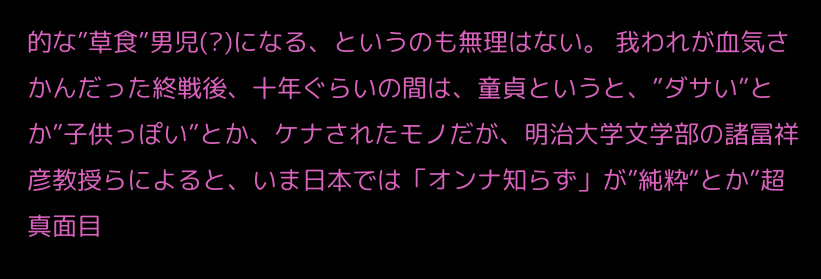的な”草食”男児(?)になる、というのも無理はない。 我われが血気さかんだった終戦後、十年ぐらいの間は、童貞というと、”ダサい”とか”子供っぽい”とか、ケナされたモノだが、明治大学文学部の諸冨祥彦教授らによると、いま日本では「オンナ知らず」が”純粋”とか”超真面目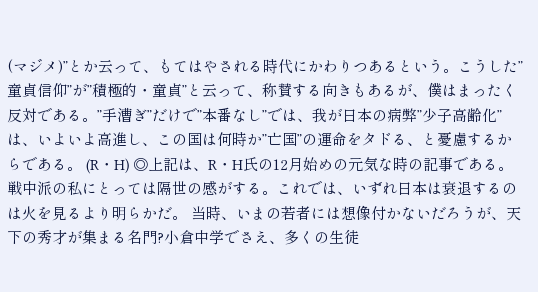(マジメ)”とか云って、もてはやされる時代にかわりつあるという。こうした”童貞信仰”が”積極的・童貞”と云って、称賛する向きもあるが、僕はまったく反対である。”手漕ぎ”だけで”本番なし”では、我が日本の病弊”少子高齢化”は、いよいよ高進し、この国は何時か”亡国”の運命をタドる、と憂慮するからである。 (R・H) ◎上記は、R・H氏の12月始めの元気な時の記事である。戦中派の私にとっては隔世の感がする。これでは、いずれ日本は衰退するのは火を見るより明らかだ。 当時、いまの若者には想像付かないだろうが、天下の秀才が集まる名門?小倉中学でさえ、多くの生徒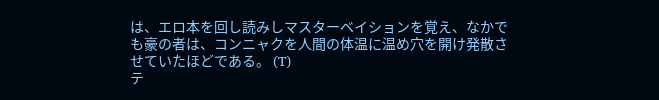は、エロ本を回し読みしマスターベイションを覚え、なかでも豪の者は、コンニャクを人間の体温に温め穴を開け発散させていたほどである。 (T)
テ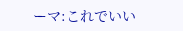ーマ:これでいい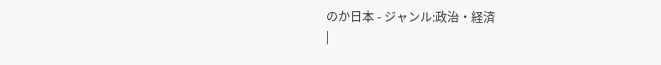のか日本 - ジャンル:政治・経済
|